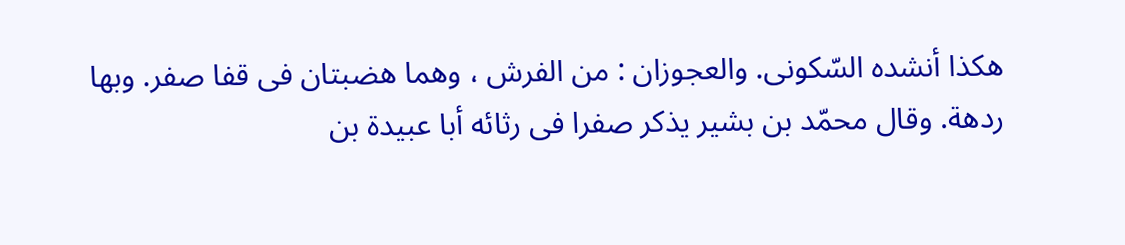هكذا أنشده السّكونى. والعجوزان : من الفرش ، وهما هضبتان فى قفا صفر. وبها ردهة. وقال محمّد بن بشير يذكر صفرا فى رثائه أبا عبيدة بن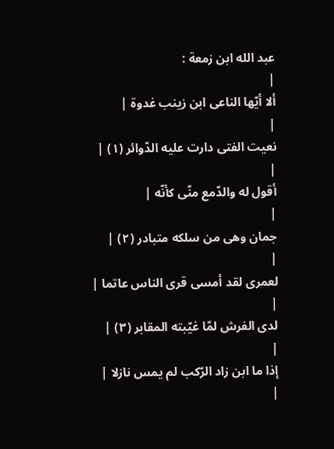عبد الله ابن زمعة :
|
ألا أيّها الناعى ابن زينب غدوة |
|
نعيت الفتى دارت عليه الدّوائر (١) |
|
أقول له والدّمع منّى كأنّه |
|
جمان وهى من سلكه متبادر (٢) |
|
لعمرى لقد أمسى قرى الناس عاتما |
|
لدى الفرش لمّا غيّبته المقابر (٣) |
|
إذا ما ابن زاد الرّكب لم يمس نازلا |
|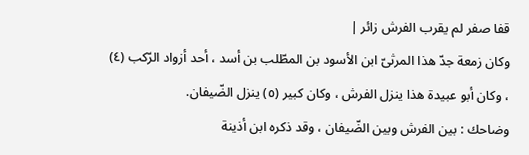قفا صفر لم يقرب الفرش زائر |
وكان زمعة جدّ هذا المرثىّ ابن الأسود بن المطّلب بن أسد ، أحد أزواد الرّكب (٤) ، وكان أبو عبيدة هذا ينزل الفرش ، وكان كبير (٥) ينزل الضّيفان.
وضاحك : بين الفرش وبين الضّيفان ، وقد ذكره ابن أذينة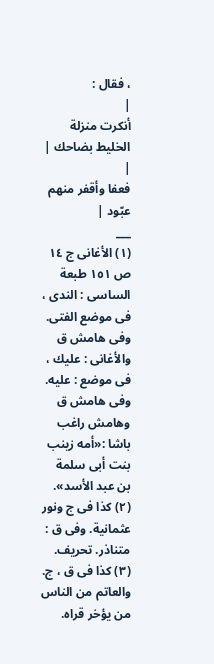، فقال :
|
أنكرت منزلة الخليط بضاحك |
|
فعفا وأقفر منهم عبّود |
___
(١) الأغانى ج ١٤ ص ١٥١ طبعة الساسى : الندى ، فى موضع الفتى. وفى هامش ق والأغانى : عليك ، فى موضع : عليه. وفى هامش ق وهامش راغب باشا :«أمه زينب بنت أبى سلمة بن عبد الأسد».
(٢) كذا فى ج ونور عثمانية. وفى ق : متناذر. تحريف.
(٣) كذا فى ق ، ج. والعاتم من الناس من يؤخر قراه.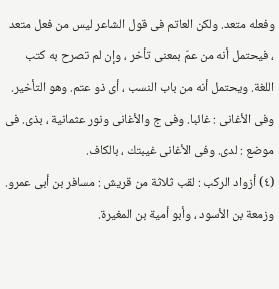وفعله متعد. ولكن العاتم فى قول الشاعر ليس من فعل متعد ، فيحتمل أنه من عمّ بمعنى تأخر ، وإن لم تصرح به كتب اللغة. ويحتمل أنه من باب النسب ، أى ذو عتم. وهو التأخير. وفى الأغانى : غائبا. وفى ج والأغانى ونور عثمانية ، بذى. فى موضع : لدى. وفى الأغانى غيبتك ، بالكاف.
(٤) أزواد الركب : لقب ثلاثة من قريش : مسافر بن أبى عمرو. وزمعة بن الأسود ، وأبو أمية بن المغيرة.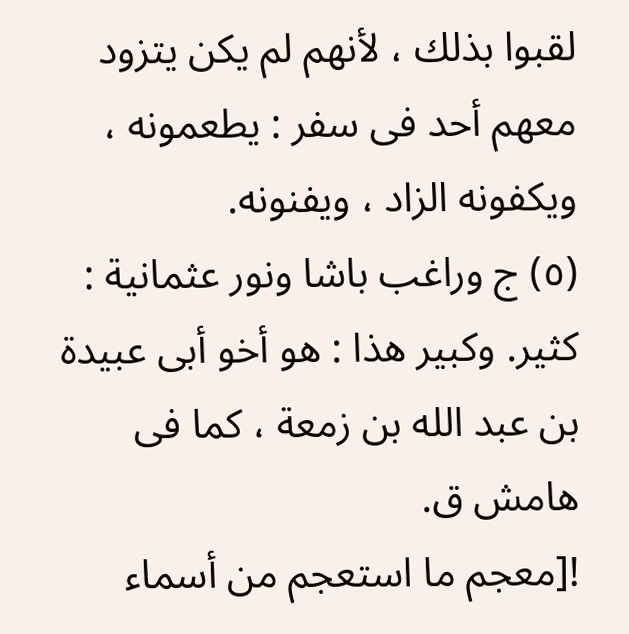لقبوا بذلك ، لأنهم لم يكن يتزود معهم أحد فى سفر : يطعمونه ، ويكفونه الزاد ، ويفنونه.
(٥) ج وراغب باشا ونور عثمانية : كثير. وكبير هذا : هو أخو أبى عبيدة بن عبد الله بن زمعة ، كما فى هامش ق.
![معجم ما استعجم من أسماء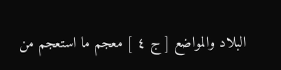البلاد والمواضع [ ج ٤ ] معجم ما استعجم من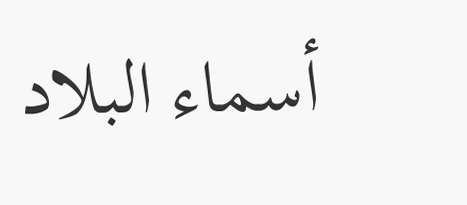أسماء البلاد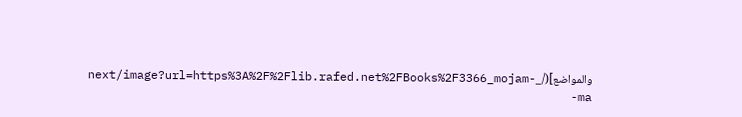والمواضع](/_next/image?url=https%3A%2F%2Flib.rafed.net%2FBooks%2F3366_mojam-ma-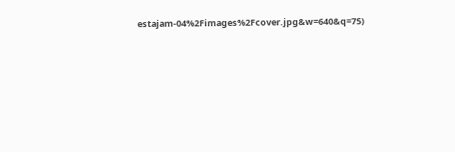estajam-04%2Fimages%2Fcover.jpg&w=640&q=75)